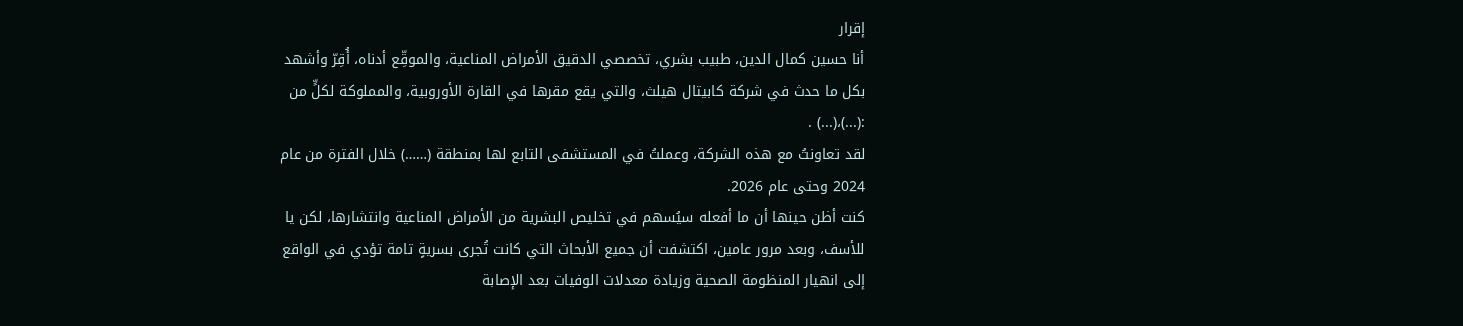إقرار
أنا حسين كمال الدين، طبيب بشري، تخصصي الدقيق الأمراض المناعية، والموقِّع أدناه، أُقِرّ وأشهد بكل ما حدث في شركة كابيتال هيلث، والتي يقع مقرها في القارة الأوروبية، والمملوكة لكلٍّ من :(...)،(...) .
لقد تعاونتُ مع هذه الشركة، وعملتُ في المستشفى التابع لها بمنطقة (……) خلال الفترة من عام 2024 وحتى عام 2026.
كنت أظن حينها أن ما أفعله سيُسهم في تخليص البشرية من الأمراض المناعية وانتشارها، لكن يا للأسف، وبعد مرور عامين، اكتشفت أن جميع الأبحاث التي كانت تُجرى بسريةٍ تامة تؤدي في الواقع إلى انهيار المنظومة الصحية وزيادة معدلات الوفيات بعد الإصابة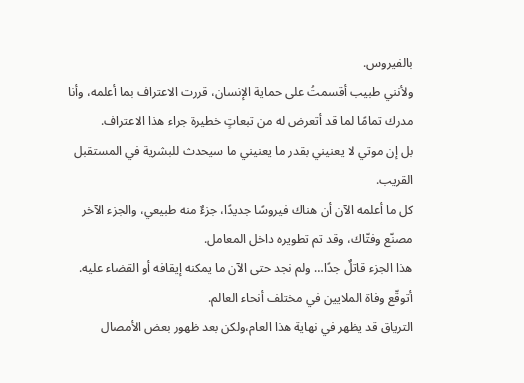بالفيروس.
ولأنني طبيب أقسمتُ على حماية الإنسان، قررت الاعتراف بما أعلمه، وأنا مدرك تمامًا لما قد أتعرض له من تبعاتٍ خطيرة جراء هذا الاعتراف.
بل إن موتي لا يعنيني بقدر ما يعنيني ما سيحدث للبشرية في المستقبل القريب.
كل ما أعلمه الآن أن هناك فيروسًا جديدًا، جزءٌ منه طبيعي، والجزء الآخر مصنّع وفتّاك، وقد تم تطويره داخل المعامل.
هذا الجزء قاتلٌ جدًا… ولم نجد حتى الآن ما يمكنه إيقافه أو القضاء عليه.
أتوقّع وفاة الملايين في مختلف أنحاء العالم.
الترياق قد يظهر في نهاية هذا العام،ولكن بعد ظهور بعض الأمصال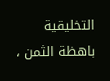التخليقية باهظة الثمن ،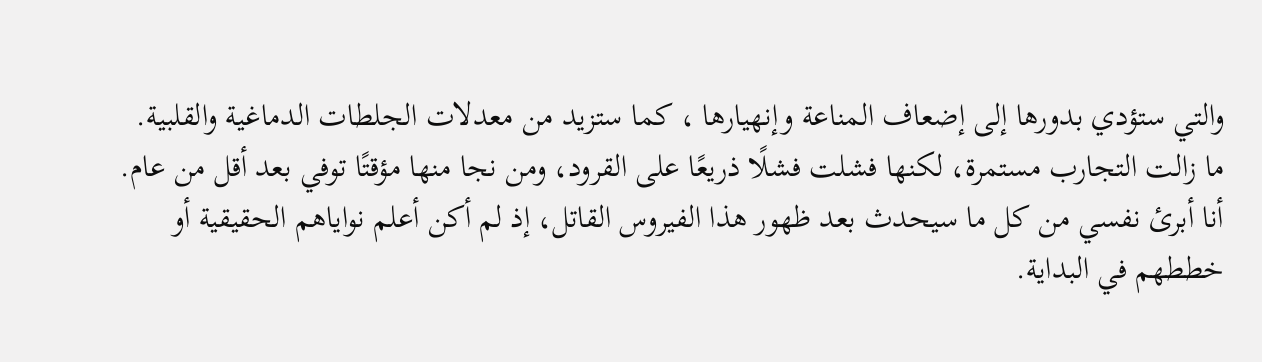والتي ستؤدي بدورها إلى إضعاف المناعة وإنهيارها ، كما ستزيد من معدلات الجلطات الدماغية والقلبية.
ما زالت التجارب مستمرة، لكنها فشلت فشلًا ذريعًا على القرود، ومن نجا منها مؤقتًا توفي بعد أقل من عام.
أنا أبرئ نفسي من كل ما سيحدث بعد ظهور هذا الفيروس القاتل، إذ لم أكن أعلم نواياهم الحقيقية أو خططهم في البداية.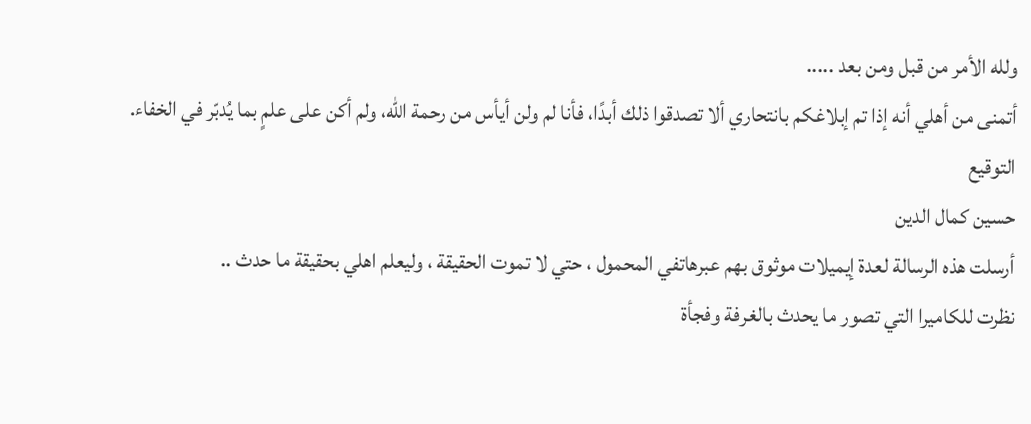ولله الأمر من قبل ومن بعد .....
أتمنى من أهلي أنه إذا تم إبلاغكم بانتحاري ألا تصدقوا ذلك أبدًا، فأنا لم ولن أيأس من رحمة الله، ولم أكن على علمٍ بما يُدبّر في الخفاء.
التوقيع
حسين كمال الدين
أرسلت هذه الرسالة لعدة إيميلات موثوق بهم عبرهاتفي المحمول ، حتي لا تموت الحقيقة ، وليعلم اهلي بحقيقة ما حدث ..
نظرت للكاميرا التي تصور ما يحدث بالغرفة وفجأة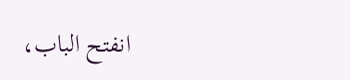انفتح الباب،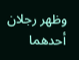وظهر رجلان أحدهما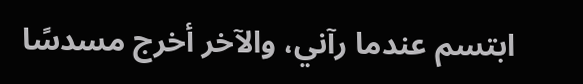ابتسم عندما رآني، والآخر أخرج مسدسًا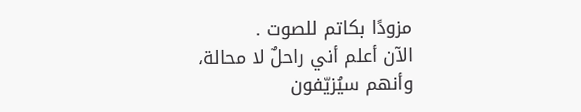مزودًا بكاتم للصوت .
الآن أعلم أني راحلٌ لا محالة، وأنهم سيُزيّفون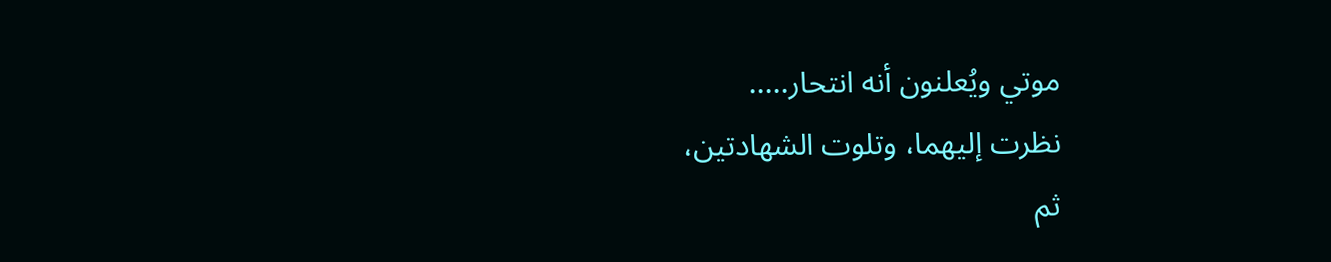موتي ويُعلنون أنه انتحار.....
نظرت إليهما، وتلوت الشهادتين،
ثم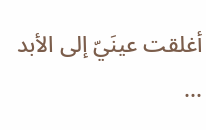أغلقت عينَيّ إلى الأبد ...